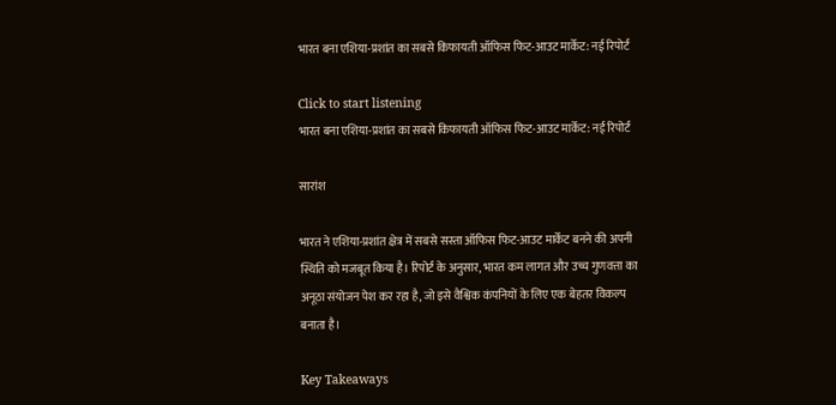भारत बना एशिया-प्रशांत का सबसे किफायती ऑफिस फिट-आउट मार्केट: नई रिपोर्ट

Click to start listening
भारत बना एशिया-प्रशांत का सबसे किफायती ऑफिस फिट-आउट मार्केट: नई रिपोर्ट

सारांश

भारत ने एशिया-प्रशांत क्षेत्र में सबसे सस्ता ऑफिस फिट-आउट मार्केट बनने की अपनी स्थिति को मजबूत किया है। रिपोर्ट के अनुसार, भारत कम लागत और उच्च गुणवत्ता का अनूठा संयोजन पेश कर रहा है, जो इसे वैश्विक कंपनियों के लिए एक बेहतर विकल्प बनाता है।

Key Takeaways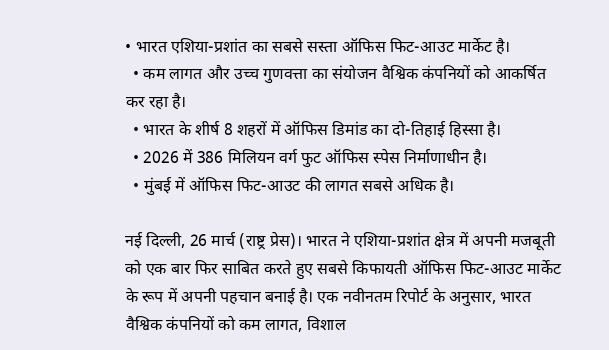• भारत एशिया-प्रशांत का सबसे सस्ता ऑफिस फिट-आउट मार्केट है।
  • कम लागत और उच्च गुणवत्ता का संयोजन वैश्विक कंपनियों को आकर्षित कर रहा है।
  • भारत के शीर्ष 8 शहरों में ऑफिस डिमांड का दो-तिहाई हिस्सा है।
  • 2026 में 386 मिलियन वर्ग फुट ऑफिस स्पेस निर्माणाधीन है।
  • मुंबई में ऑफिस फिट-आउट की लागत सबसे अधिक है।

नई दिल्ली, 26 मार्च (राष्ट्र प्रेस)। भारत ने एशिया-प्रशांत क्षेत्र में अपनी मजबूती को एक बार फिर साबित करते हुए सबसे किफायती ऑफिस फिट-आउट मार्केट के रूप में अपनी पहचान बनाई है। एक नवीनतम रिपोर्ट के अनुसार, भारत वैश्विक कंपनियों को कम लागत, विशाल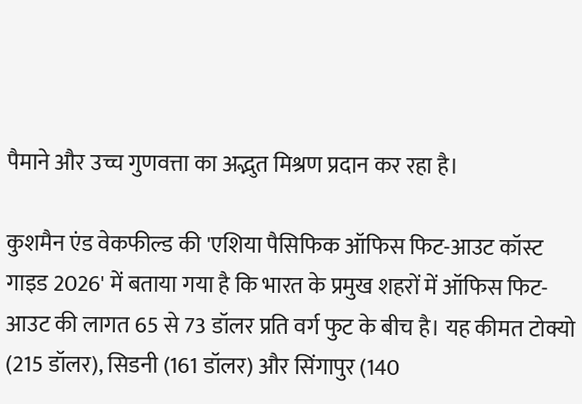पैमाने और उच्च गुणवत्ता का अद्भुत मिश्रण प्रदान कर रहा है।

कुशमैन एंड वेकफील्ड की 'एशिया पैसिफिक ऑफिस फिट-आउट कॉस्ट गाइड 2026' में बताया गया है कि भारत के प्रमुख शहरों में ऑफिस फिट-आउट की लागत 65 से 73 डॉलर प्रति वर्ग फुट के बीच है। यह कीमत टोक्यो (215 डॉलर), सिडनी (161 डॉलर) और सिंगापुर (140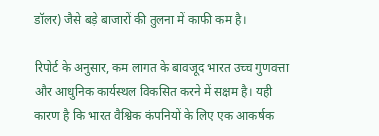डॉलर) जैसे बड़े बाजारों की तुलना में काफी कम है।

रिपोर्ट के अनुसार, कम लागत के बावजूद भारत उच्च गुणवत्ता और आधुनिक कार्यस्थल विकसित करने में सक्षम है। यही कारण है कि भारत वैश्विक कंपनियों के लिए एक आकर्षक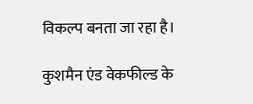विकल्प बनता जा रहा है।

कुशमैन एंड वेकफील्ड के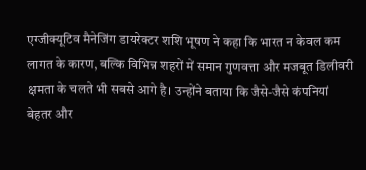एग्जीक्यूटिव मैनेजिंग डायरेक्टर शशि भूषण ने कहा कि भारत न केवल कम लागत के कारण, बल्कि विभिन्न शहरों में समान गुणवत्ता और मजबूत डिलीवरी क्षमता के चलते भी सबसे आगे है। उन्होंने बताया कि जैसे-जैसे कंपनियां बेहतर और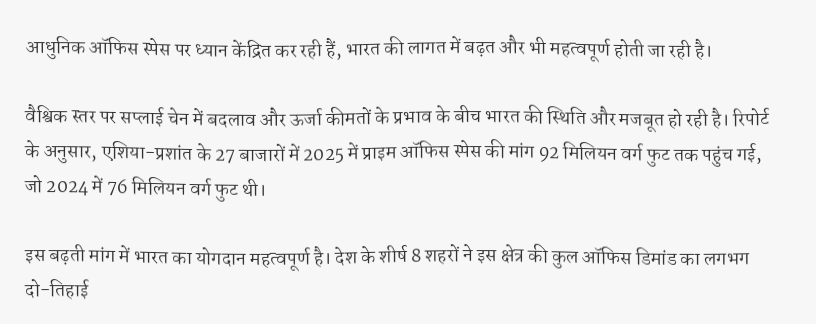आधुनिक ऑफिस स्पेस पर ध्यान केंद्रित कर रही हैं, भारत की लागत में बढ़त और भी महत्वपूर्ण होती जा रही है।

वैश्विक स्तर पर सप्लाई चेन में बदलाव और ऊर्जा कीमतों के प्रभाव के बीच भारत की स्थिति और मजबूत हो रही है। रिपोर्ट के अनुसार, एशिया-प्रशांत के 27 बाजारों में 2025 में प्राइम ऑफिस स्पेस की मांग 92 मिलियन वर्ग फुट तक पहुंच गई, जो 2024 में 76 मिलियन वर्ग फुट थी।

इस बढ़ती मांग में भारत का योगदान महत्वपूर्ण है। देश के शीर्ष 8 शहरों ने इस क्षेत्र की कुल ऑफिस डिमांड का लगभग दो-तिहाई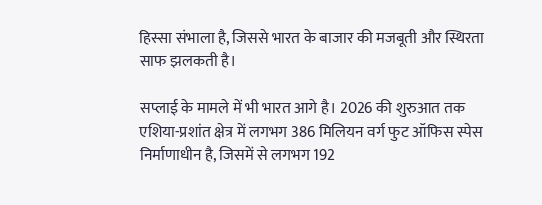हिस्सा संभाला है, जिससे भारत के बाजार की मजबूती और स्थिरता साफ झलकती है।

सप्लाई के मामले में भी भारत आगे है। 2026 की शुरुआत तक एशिया-प्रशांत क्षेत्र में लगभग 386 मिलियन वर्ग फुट ऑफिस स्पेस निर्माणाधीन है, जिसमें से लगभग 192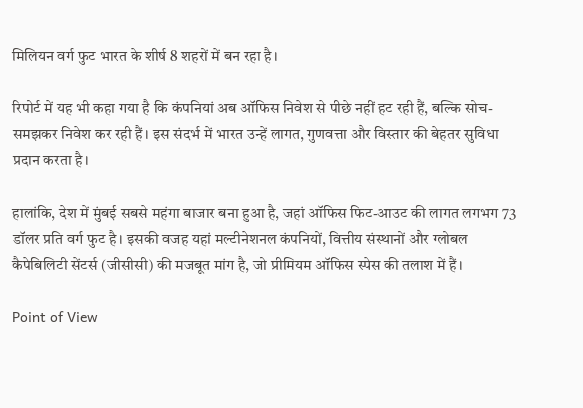मिलियन वर्ग फुट भारत के शीर्ष 8 शहरों में बन रहा है।

रिपोर्ट में यह भी कहा गया है कि कंपनियां अब ऑफिस निवेश से पीछे नहीं हट रही हैं, बल्कि सोच-समझकर निवेश कर रही हैं। इस संदर्भ में भारत उन्हें लागत, गुणवत्ता और विस्तार की बेहतर सुविधा प्रदान करता है।

हालांकि, देश में मुंबई सबसे महंगा बाजार बना हुआ है, जहां ऑफिस फिट-आउट की लागत लगभग 73 डॉलर प्रति वर्ग फुट है। इसकी वजह यहां मल्टीनेशनल कंपनियों, वित्तीय संस्थानों और ग्लोबल कैपेबिलिटी सेंटर्स (जीसीसी) की मजबूत मांग है, जो प्रीमियम ऑफिस स्पेस की तलाश में हैं।

Point of View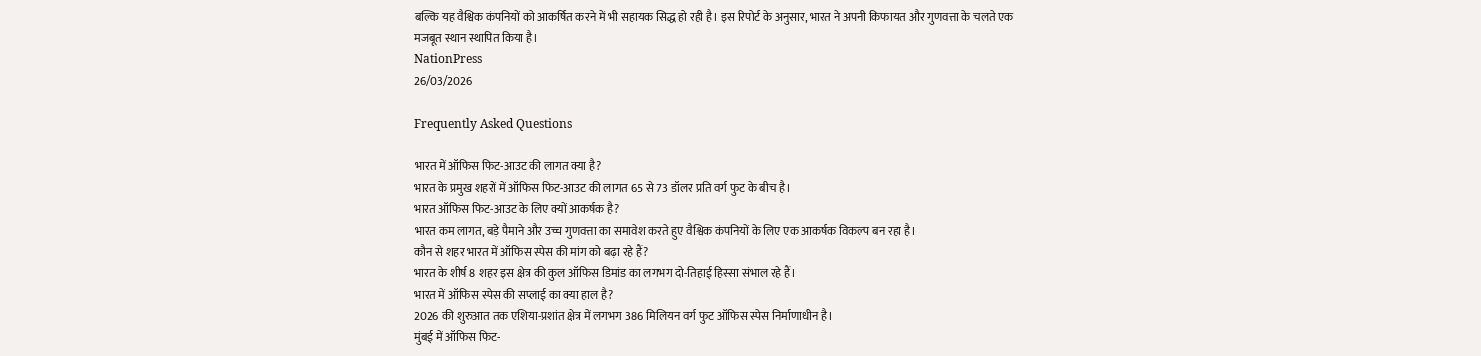बल्कि यह वैश्विक कंपनियों को आकर्षित करने में भी सहायक सिद्ध हो रही है। इस रिपोर्ट के अनुसार, भारत ने अपनी किफायत और गुणवत्ता के चलते एक मजबूत स्थान स्थापित किया है।
NationPress
26/03/2026

Frequently Asked Questions

भारत में ऑफिस फिट-आउट की लागत क्या है?
भारत के प्रमुख शहरों में ऑफिस फिट-आउट की लागत 65 से 73 डॉलर प्रति वर्ग फुट के बीच है।
भारत ऑफिस फिट-आउट के लिए क्यों आकर्षक है?
भारत कम लागत, बड़े पैमाने और उच्च गुणवत्ता का समावेश करते हुए वैश्विक कंपनियों के लिए एक आकर्षक विकल्प बन रहा है।
कौन से शहर भारत में ऑफिस स्पेस की मांग को बढ़ा रहे हैं?
भारत के शीर्ष 8 शहर इस क्षेत्र की कुल ऑफिस डिमांड का लगभग दो-तिहाई हिस्सा संभाल रहे हैं।
भारत में ऑफिस स्पेस की सप्लाई का क्या हाल है?
2026 की शुरुआत तक एशिया-प्रशांत क्षेत्र में लगभग 386 मिलियन वर्ग फुट ऑफिस स्पेस निर्माणाधीन है।
मुंबई में ऑफिस फिट-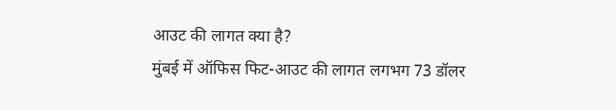आउट की लागत क्या है?
मुंबई में ऑफिस फिट-आउट की लागत लगभग 73 डॉलर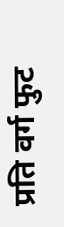प्रति वर्ग फुट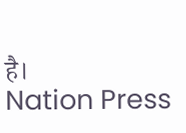है।
Nation Press